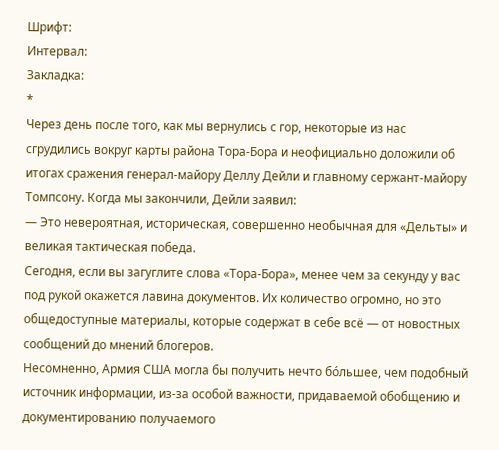Шрифт:
Интервал:
Закладка:
*
Через день после того, как мы вернулись с гор, некоторые из нас сгрудились вокруг карты района Тора-Бора и неофициально доложили об итогах сражения генерал-майору Деллу Дейли и главному сержант-майору Томпсону. Когда мы закончили, Дейли заявил:
— Это невероятная, историческая, совершенно необычная для «Дельты» и великая тактическая победа.
Сегодня, если вы загуглите слова «Тора-Бора», менее чем за секунду у вас под рукой окажется лавина документов. Их количество огромно, но это общедоступные материалы, которые содержат в себе всё — от новостных сообщений до мнений блогеров.
Несомненно, Армия США могла бы получить нечто бóльшее, чем подобный источник информации, из-за особой важности, придаваемой обобщению и документированию получаемого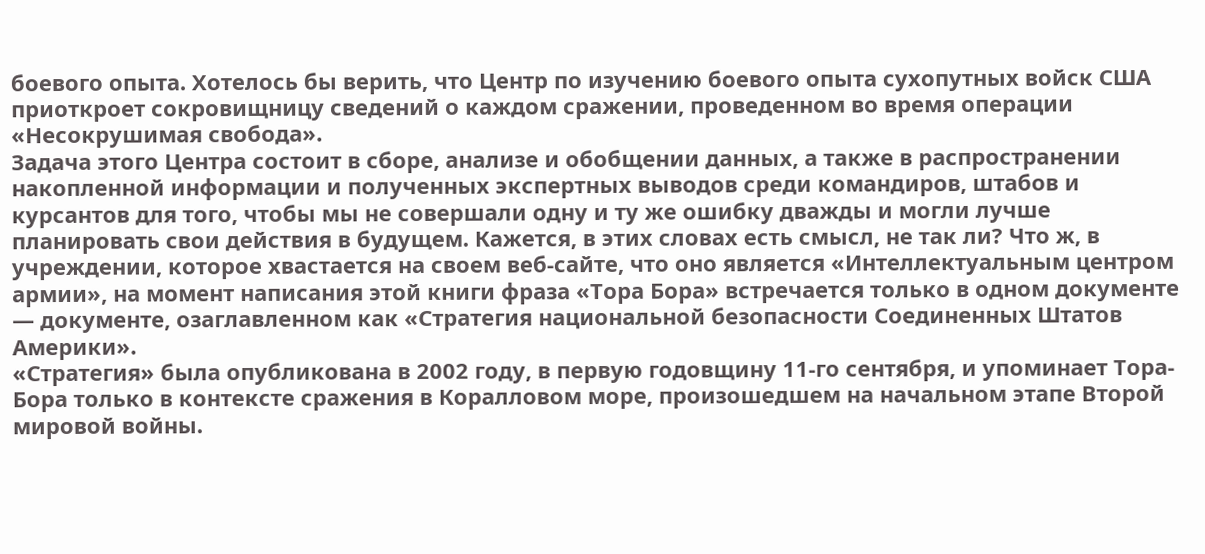боевого опыта. Хотелось бы верить, что Центр по изучению боевого опыта сухопутных войск США приоткроет сокровищницу сведений о каждом сражении, проведенном во время операции «Несокрушимая свобода».
Задача этого Центра состоит в сборе, анализе и обобщении данных, а также в распространении накопленной информации и полученных экспертных выводов среди командиров, штабов и курсантов для того, чтобы мы не совершали одну и ту же ошибку дважды и могли лучше планировать свои действия в будущем. Кажется, в этих словах есть смысл, не так ли? Что ж, в учреждении, которое хвастается на своем веб-сайте, что оно является «Интеллектуальным центром армии», на момент написания этой книги фраза «Тора Бора» встречается только в одном документе — документе, озаглавленном как «Стратегия национальной безопасности Соединенных Штатов Америки».
«Стратегия» была опубликована в 2002 году, в первую годовщину 11-го сентября, и упоминает Тора-Бора только в контексте сражения в Коралловом море, произошедшем на начальном этапе Второй мировой войны.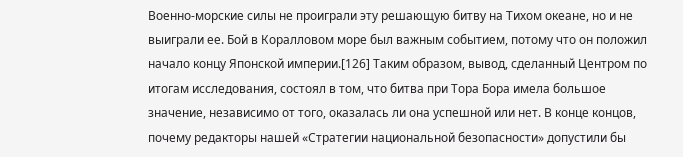Военно-морские силы не проиграли эту решающую битву на Тихом океане, но и не выиграли ее. Бой в Коралловом море был важным событием, потому что он положил начало концу Японской империи.[126] Таким образом, вывод, сделанный Центром по итогам исследования, состоял в том, что битва при Тора Бора имела большое значение, независимо от того, оказалась ли она успешной или нет. В конце концов, почему редакторы нашей «Стратегии национальной безопасности» допустили бы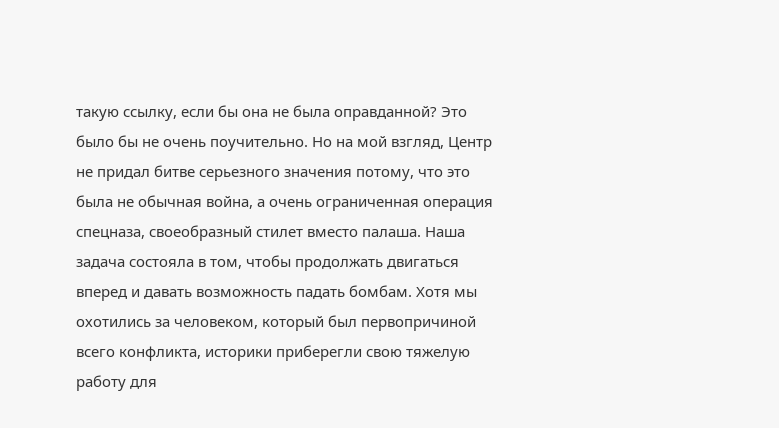такую ссылку, если бы она не была оправданной? Это было бы не очень поучительно. Но на мой взгляд, Центр не придал битве серьезного значения потому, что это была не обычная война, а очень ограниченная операция спецназа, своеобразный стилет вместо палаша. Наша задача состояла в том, чтобы продолжать двигаться вперед и давать возможность падать бомбам. Хотя мы охотились за человеком, который был первопричиной всего конфликта, историки приберегли свою тяжелую работу для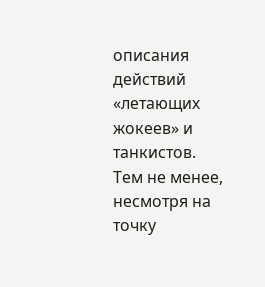описания действий «летающих жокеев» и танкистов.
Тем не менее, несмотря на точку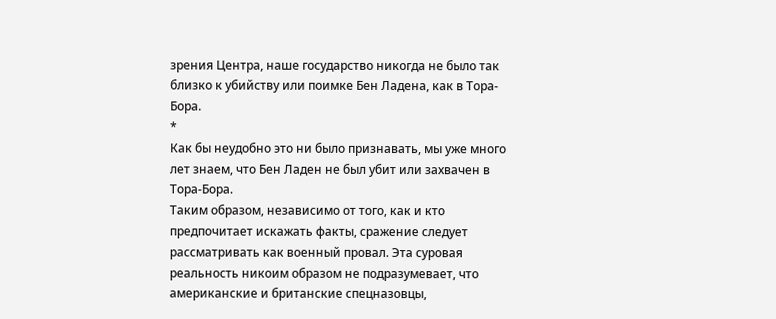зрения Центра, наше государство никогда не было так близко к убийству или поимке Бен Ладена, как в Тора-Бора.
*
Как бы неудобно это ни было признавать, мы уже много лет знаем, что Бен Ладен не был убит или захвачен в Тора-Бора.
Таким образом, независимо от того, как и кто предпочитает искажать факты, сражение следует рассматривать как военный провал. Эта суровая реальность никоим образом не подразумевает, что американские и британские спецназовцы,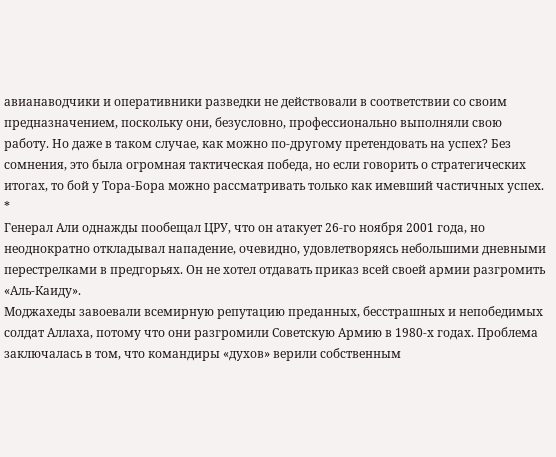авианаводчики и оперативники разведки не действовали в соответствии со своим предназначением, поскольку они, безусловно, профессионально выполняли свою работу. Но даже в таком случае, как можно по-другому претендовать на успех? Без сомнения, это была огромная тактическая победа, но если говорить о стратегических итогах, то бой у Тора-Бора можно рассматривать только как имевший частичных успех.
*
Генерал Али однажды пообещал ЦРУ, что он атакует 26-го ноября 2001 года, но неоднократно откладывал нападение, очевидно, удовлетворяясь небольшими дневными перестрелками в предгорьях. Он не хотел отдавать приказ всей своей армии разгромить «Аль-Каиду».
Моджахеды завоевали всемирную репутацию преданных, бесстрашных и непобедимых солдат Аллаха, потому что они разгромили Советскую Армию в 1980-х годах. Проблема заключалась в том, что командиры «духов» верили собственным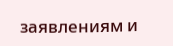заявлениям и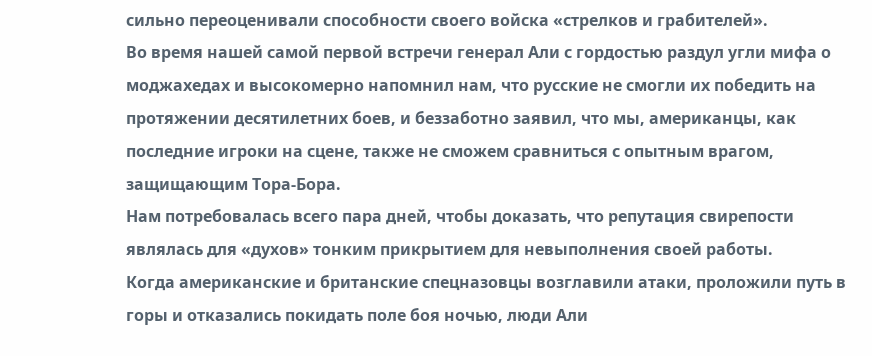сильно переоценивали способности своего войска «стрелков и грабителей».
Во время нашей самой первой встречи генерал Али с гордостью раздул угли мифа о моджахедах и высокомерно напомнил нам, что русские не смогли их победить на протяжении десятилетних боев, и беззаботно заявил, что мы, американцы, как последние игроки на сцене, также не сможем сравниться с опытным врагом, защищающим Тора-Бора.
Нам потребовалась всего пара дней, чтобы доказать, что репутация свирепости являлась для «духов» тонким прикрытием для невыполнения своей работы.
Когда американские и британские спецназовцы возглавили атаки, проложили путь в горы и отказались покидать поле боя ночью, люди Али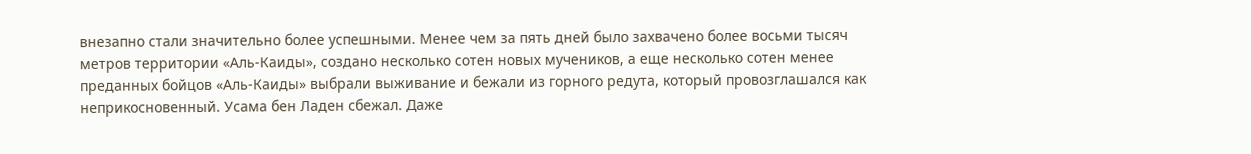внезапно стали значительно более успешными. Менее чем за пять дней было захвачено более восьми тысяч метров территории «Аль-Каиды», создано несколько сотен новых мучеников, а еще несколько сотен менее преданных бойцов «Аль-Каиды» выбрали выживание и бежали из горного редута, который провозглашался как неприкосновенный. Усама бен Ладен сбежал. Даже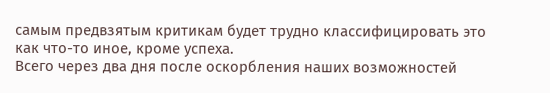самым предвзятым критикам будет трудно классифицировать это как что-то иное, кроме успеха.
Всего через два дня после оскорбления наших возможностей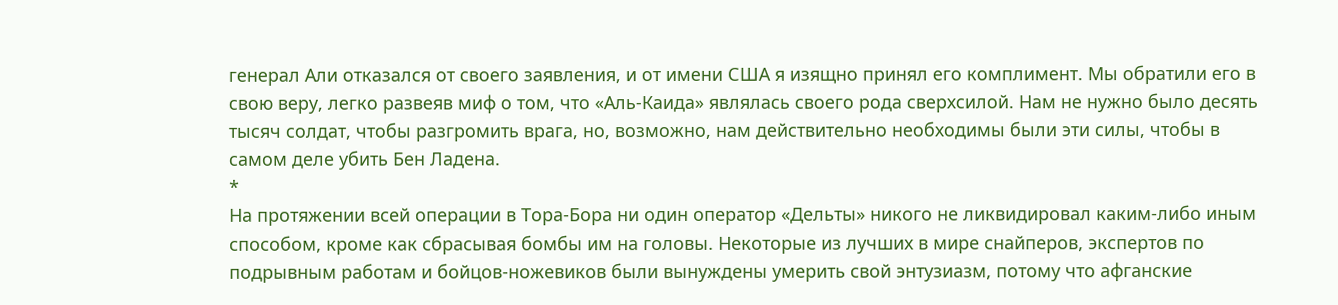генерал Али отказался от своего заявления, и от имени США я изящно принял его комплимент. Мы обратили его в свою веру, легко развеяв миф о том, что «Аль-Каида» являлась своего рода сверхсилой. Нам не нужно было десять тысяч солдат, чтобы разгромить врага, но, возможно, нам действительно необходимы были эти силы, чтобы в самом деле убить Бен Ладена.
*
На протяжении всей операции в Тора-Бора ни один оператор «Дельты» никого не ликвидировал каким-либо иным способом, кроме как сбрасывая бомбы им на головы. Некоторые из лучших в мире снайперов, экспертов по подрывным работам и бойцов-ножевиков были вынуждены умерить свой энтузиазм, потому что афганские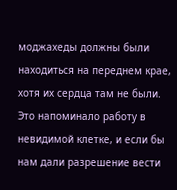моджахеды должны были находиться на переднем крае, хотя их сердца там не были.
Это напоминало работу в невидимой клетке, и если бы нам дали разрешение вести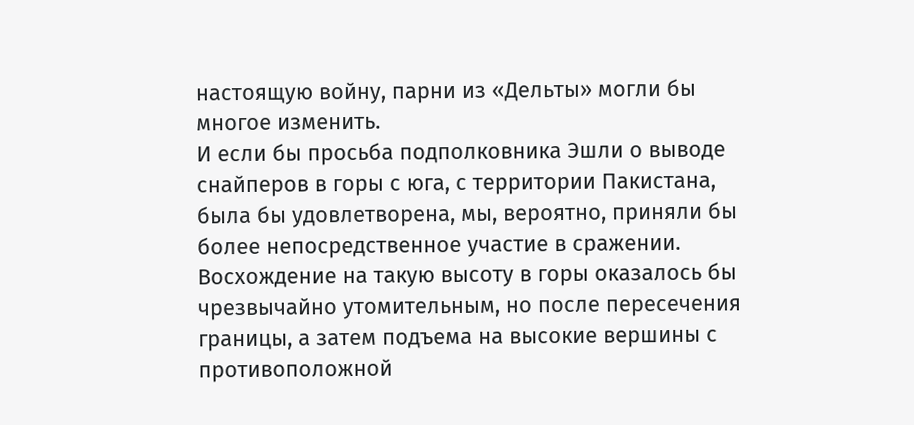настоящую войну, парни из «Дельты» могли бы многое изменить.
И если бы просьба подполковника Эшли о выводе снайперов в горы с юга, с территории Пакистана, была бы удовлетворена, мы, вероятно, приняли бы более непосредственное участие в сражении. Восхождение на такую высоту в горы оказалось бы чрезвычайно утомительным, но после пересечения границы, а затем подъема на высокие вершины с противоположной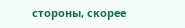стороны, скорее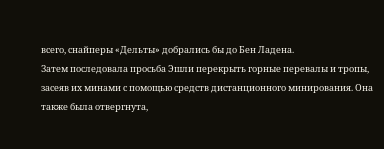всего, снайперы «Дельты» добрались бы до Бен Ладена.
Затем последовала просьба Эшли перекрыть горные перевалы и тропы, засеяв их минами с помощью средств дистанционного минирования. Она также была отвергнута,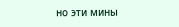но эти мины